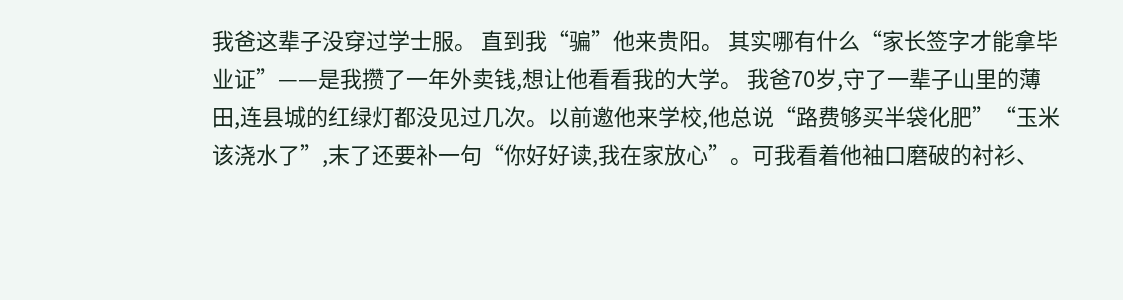我爸这辈子没穿过学士服。 直到我“骗”他来贵阳。 其实哪有什么“家长签字才能拿毕业证”——是我攒了一年外卖钱,想让他看看我的大学。 我爸70岁,守了一辈子山里的薄田,连县城的红绿灯都没见过几次。以前邀他来学校,他总说“路费够买半袋化肥”“玉米该浇水了”,末了还要补一句“你好好读,我在家放心”。可我看着他袖口磨破的衬衫、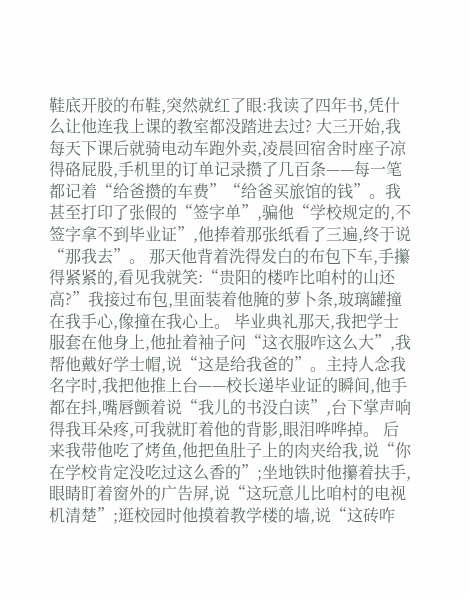鞋底开胶的布鞋,突然就红了眼:我读了四年书,凭什么让他连我上课的教室都没踏进去过? 大三开始,我每天下课后就骑电动车跑外卖,凌晨回宿舍时座子凉得硌屁股,手机里的订单记录攒了几百条——每一笔都记着“给爸攒的车费”“给爸买旅馆的钱”。我甚至打印了张假的“签字单”,骗他“学校规定的,不签字拿不到毕业证”,他捧着那张纸看了三遍,终于说“那我去”。 那天他背着洗得发白的布包下车,手攥得紧紧的,看见我就笑:“贵阳的楼咋比咱村的山还高?”我接过布包,里面装着他腌的萝卜条,玻璃罐撞在我手心,像撞在我心上。 毕业典礼那天,我把学士服套在他身上,他扯着袖子问“这衣服咋这么大”,我帮他戴好学士帽,说“这是给我爸的”。主持人念我名字时,我把他推上台——校长递毕业证的瞬间,他手都在抖,嘴唇颤着说“我儿的书没白读”,台下掌声响得我耳朵疼,可我就盯着他的背影,眼泪哗哗掉。 后来我带他吃了烤鱼,他把鱼肚子上的肉夹给我,说“你在学校肯定没吃过这么香的”;坐地铁时他攥着扶手,眼睛盯着窗外的广告屏,说“这玩意儿比咱村的电视机清楚”;逛校园时他摸着教学楼的墙,说“这砖咋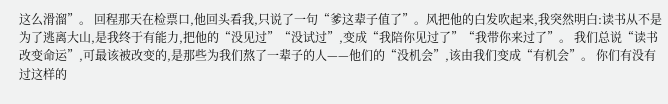这么滑溜”。 回程那天在检票口,他回头看我,只说了一句“爹这辈子值了”。风把他的白发吹起来,我突然明白:读书从不是为了逃离大山,是我终于有能力,把他的“没见过”“没试过”,变成“我陪你见过了”“我带你来过了”。 我们总说“读书改变命运”,可最该被改变的,是那些为我们熬了一辈子的人——他们的“没机会”,该由我们变成“有机会”。 你们有没有过这样的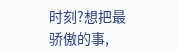时刻?想把最骄傲的事,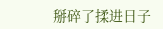掰碎了揉进日子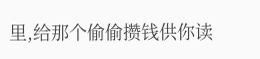里,给那个偷偷攒钱供你读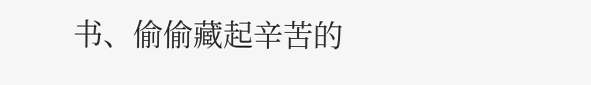书、偷偷藏起辛苦的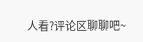人看?评论区聊聊吧~